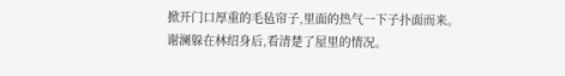掀开门口厚重的毛毡帘子,里面的热气一下子扑面而来。
谢澜躲在林绍身后,看清楚了屋里的情况。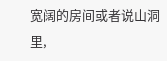宽阔的房间或者说山洞里,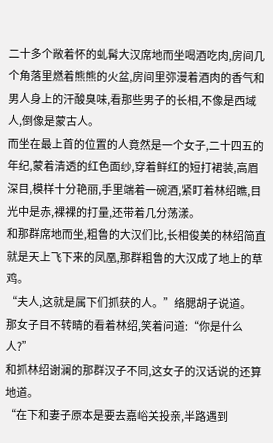二十多个敞着怀的虬髯大汉席地而坐喝酒吃肉,房间几个角落里燃着熊熊的火盆,房间里弥漫着酒肉的香气和男人身上的汗酸臭味,看那些男子的长相,不像是西域人,倒像是蒙古人。
而坐在最上首的位置的人竟然是一个女子,二十四五的年纪,蒙着清透的红色面纱,穿着鲜红的短打裙装,高眉深目,模样十分艳丽,手里端着一碗酒,紧盯着林绍瞧,目光中是赤,裸裸的打量,还带着几分荡漾。
和那群席地而坐,粗鲁的大汉们比,长相俊美的林绍简直就是天上飞下来的凤凰,那群粗鲁的大汉成了地上的草鸡。
“夫人,这就是属下们抓获的人。”络腮胡子说道。
那女子目不转睛的看着林绍,笑着问道:“你是什么人?”
和抓林绍谢澜的那群汉子不同,这女子的汉话说的还算地道。
“在下和妻子原本是要去嘉峪关投亲,半路遇到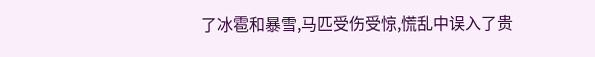了冰雹和暴雪,马匹受伤受惊,慌乱中误入了贵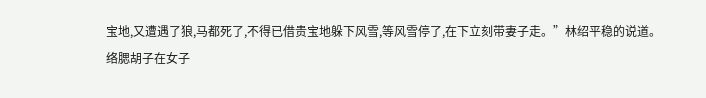宝地,又遭遇了狼,马都死了,不得已借贵宝地躲下风雪,等风雪停了,在下立刻带妻子走。”林绍平稳的说道。
络腮胡子在女子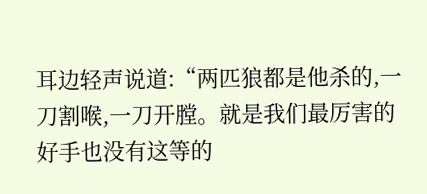耳边轻声说道:“两匹狼都是他杀的,一刀割喉,一刀开膛。就是我们最厉害的好手也没有这等的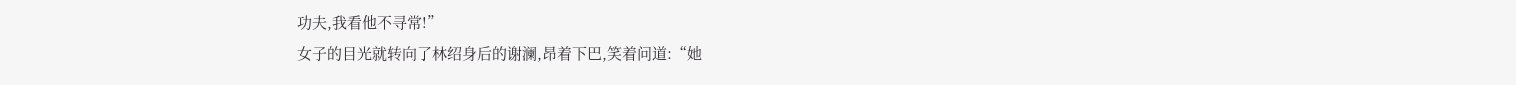功夫,我看他不寻常!”
女子的目光就转向了林绍身后的谢澜,昂着下巴,笑着问道:“她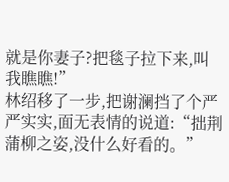就是你妻子?把毯子拉下来,叫我瞧瞧!”
林绍移了一步,把谢澜挡了个严严实实,面无表情的说道:“拙荆蒲柳之姿,没什么好看的。”